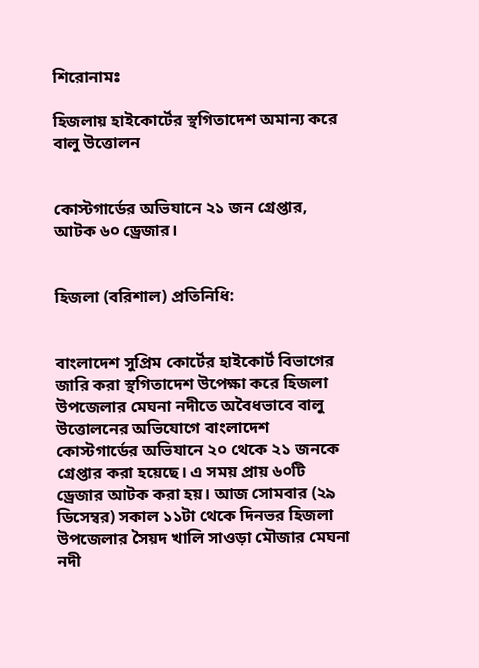শিরোনামঃ

হিজলায় হাইকোর্টের স্থগিতাদেশ অমান্য করে বালু উত্তোলন


কোস্টগার্ডের অভিযানে ২১ জন গ্রেপ্তার, আটক ৬০ ড্রেজার।


হিজলা (বরিশাল) প্রতিনিধি:


বাংলাদেশ সুপ্রিম কোর্টের হাইকোর্ট বিভাগের জারি করা স্থগিতাদেশ উপেক্ষা করে হিজলা উপজেলার মেঘনা নদীতে অবৈধভাবে বালু উত্তোলনের অভিযোগে বাংলাদেশ কোস্টগার্ডের অভিযানে ২০ থেকে ২১ জনকে গ্রেপ্তার করা হয়েছে। এ সময় প্রায় ৬০টি ড্রেজার আটক করা হয়। আজ সোমবার (২৯ ডিসেম্বর) সকাল ১১টা থেকে দিনভর হিজলা উপজেলার সৈয়দ খালি সাওড়া মৌজার মেঘনা নদী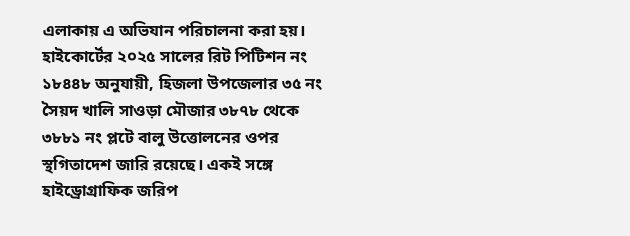এলাকায় এ অভিযান পরিচালনা করা হয়। হাইকোর্টের ২০২৫ সালের রিট পিটিশন নং ১৮৪৪৮ অনুযায়ী, হিজলা উপজেলার ৩৫ নং সৈয়দ খালি সাওড়া মৌজার ৩৮৭৮ থেকে ৩৮৮১ নং প্লটে বালু উত্তোলনের ওপর স্থগিতাদেশ জারি রয়েছে। একই সঙ্গে হাইড্রোগ্রাফিক জরিপ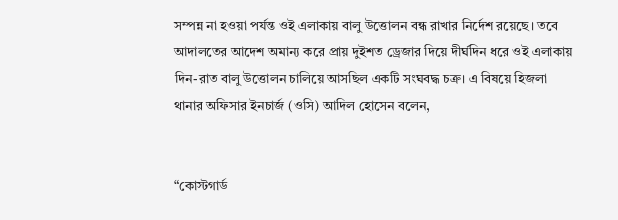সম্পন্ন না হওয়া পর্যন্ত ওই এলাকায় বালু উত্তোলন বন্ধ রাখার নির্দেশ রয়েছে। তবে আদালতের আদেশ অমান্য করে প্রায় দুইশত ড্রেজার দিয়ে দীর্ঘদিন ধরে ওই এলাকায় দিন-রাত বালু উত্তোলন চালিয়ে আসছিল একটি সংঘবদ্ধ চক্র। এ বিষয়ে হিজলা থানার অফিসার ইনচার্জ (ওসি) আদিল হোসেন বলেন,


“কোস্টগার্ড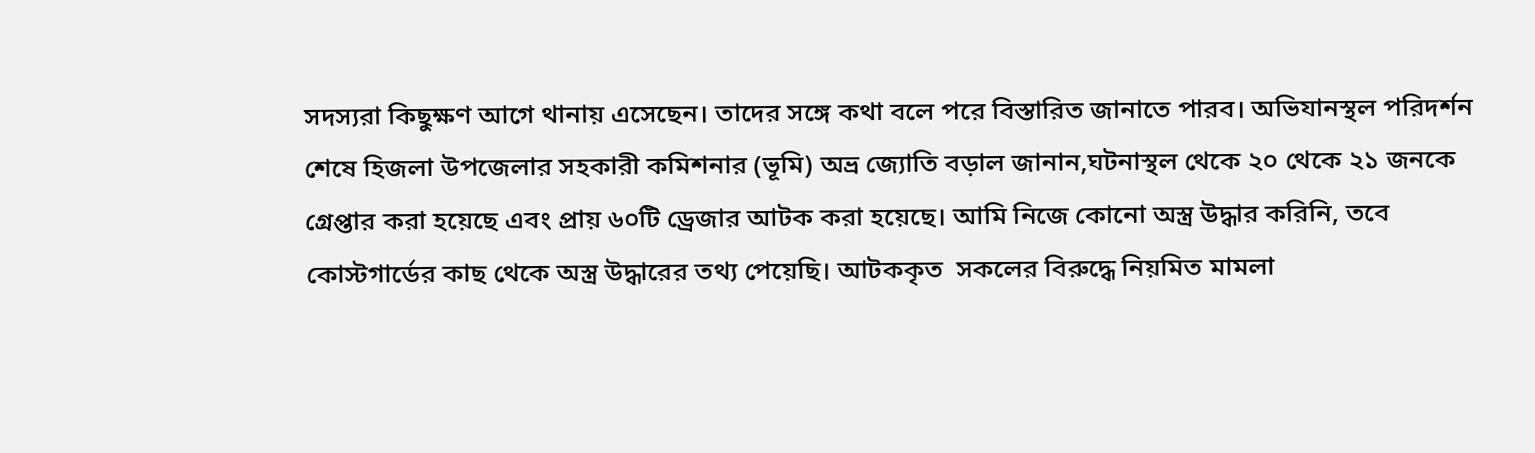সদস্যরা কিছুক্ষণ আগে থানায় এসেছেন। তাদের সঙ্গে কথা বলে পরে বিস্তারিত জানাতে পারব। অভিযানস্থল পরিদর্শন শেষে হিজলা উপজেলার সহকারী কমিশনার (ভূমি) অভ্র জ্যোতি বড়াল জানান,ঘটনাস্থল থেকে ২০ থেকে ২১ জনকে গ্রেপ্তার করা হয়েছে এবং প্রায় ৬০টি ড্রেজার আটক করা হয়েছে। আমি নিজে কোনো অস্ত্র উদ্ধার করিনি, তবে কোস্টগার্ডের কাছ থেকে অস্ত্র উদ্ধারের তথ্য পেয়েছি। আটককৃত  সকলের বিরুদ্ধে নিয়মিত মামলা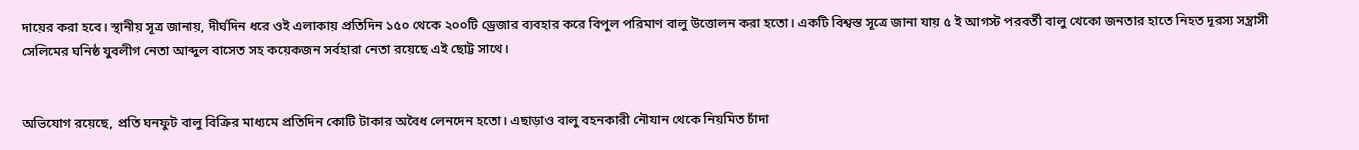দায়ের করা হবে। স্থানীয় সূত্র জানায়, দীর্ঘদিন ধরে ওই এলাকায় প্রতিদিন ১৫০ থেকে ২০০টি ড্রেজার ব্যবহার করে বিপুল পরিমাণ বালু উত্তোলন করা হতো। একটি বিশ্বস্ত সূত্রে জানা যায় ৫ ই আগস্ট পরবর্তী বালু খেকো জনতার হাতে নিহত দূরস্য সন্ত্রাসী সেলিমের ঘনিষ্ঠ যুবলীগ নেতা আব্দুল বাসেত সহ কয়েকজন সর্বহারা নেতা রয়েছে এই ছোট্ট সাথে।


অভিযোগ রয়েছে, প্রতি ঘনফুট বালু বিক্রির মাধ্যমে প্রতিদিন কোটি টাকার অবৈধ লেনদেন হতো। এছাড়াও বালু বহনকারী নৌযান থেকে নিয়মিত চাঁদা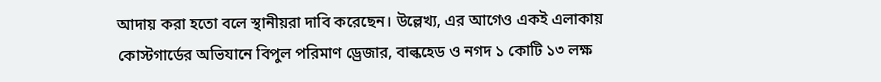আদায় করা হতো বলে স্থানীয়রা দাবি করেছেন। উল্লেখ্য, এর আগেও একই এলাকায় কোস্টগার্ডের অভিযানে বিপুল পরিমাণ ড্রেজার, বাল্কহেড ও নগদ ১ কোটি ১৩ লক্ষ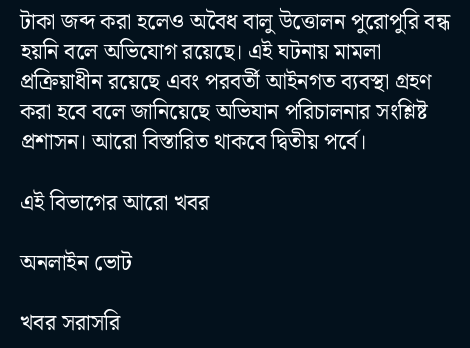টাকা জব্দ করা হলেও অবৈধ বালু উত্তোলন পুরোপুরি বন্ধ হয়নি বলে অভিযোগ রয়েছে। এই ঘটনায় মামলা প্রক্রিয়াধীন রয়েছে এবং পরবর্তী আইনগত ব্যবস্থা গ্রহণ করা হবে বলে জানিয়েছে অভিযান পরিচালনার সংশ্লিষ্ট প্রশাসন। আরো বিস্তারিত থাকবে দ্বিতীয় পর্বে।

এই বিভাগের আরো খবর

অনলাইন ভোট

খবর সরাসরি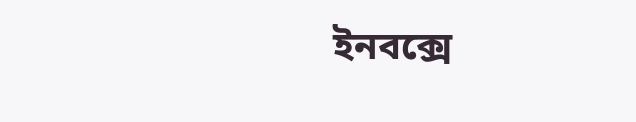ইনবক্সে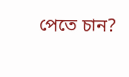পেতে চান?